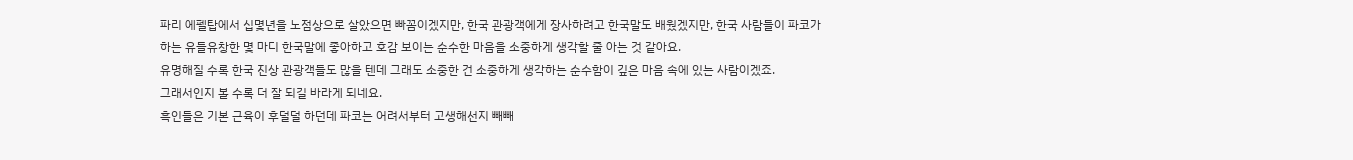파리 에펠탑에서 십몇년을 노점상으로 살았으면 빠꼼이겠지만, 한국 관광객에게 장사하려고 한국말도 배웠겠지만, 한국 사람들이 파코가 하는 유들유창한 몇 마디 한국말에 좋아하고 호감 보이는 순수한 마음을 소중하게 생각할 줄 아는 것 같아요.
유명해질 수록 한국 진상 관광객들도 많을 텐데 그래도 소중한 건 소중하게 생각하는 순수함이 깊은 마음 속에 있는 사람이겠죠.
그래서인지 볼 수록 더 잘 되길 바라게 되네요.
흑인들은 기본 근육이 후덜덜 하던데 파코는 어려서부터 고생해선지 빼빼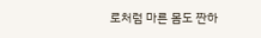로처럼 마른 몸도 짠하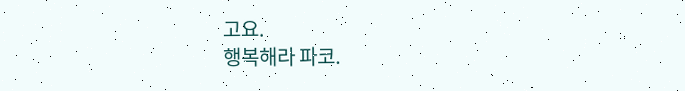고요.
행복해라 파코.